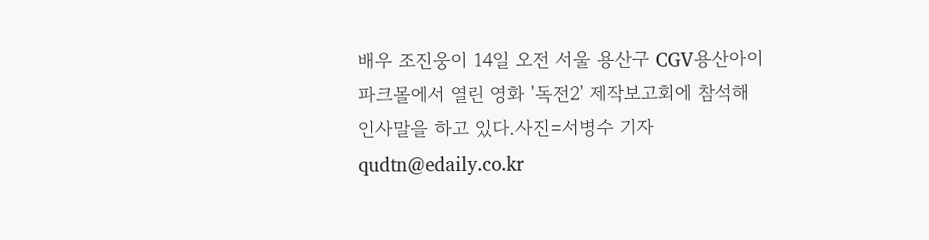배우 조진웅이 14일 오전 서울 용산구 CGV용산아이파크몰에서 열린 영화 '독전2' 제작보고회에 참석해 인사말을 하고 있다.사진=서병수 기자 qudtn@edaily.co.kr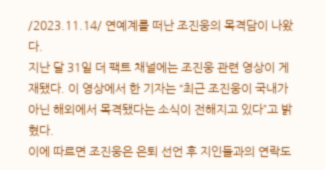/2023.11.14/ 연예계를 떠난 조진웅의 목격담이 나왔다.
지난 달 31일 더 팩트 채널에는 조진웅 관련 영상이 게재됐다. 이 영상에서 한 기자는 “최근 조진웅이 국내가 아닌 해외에서 목격됐다는 소식이 전해지고 있다”고 밝혔다.
이에 따르면 조진웅은 은퇴 선언 후 지인들과의 연락도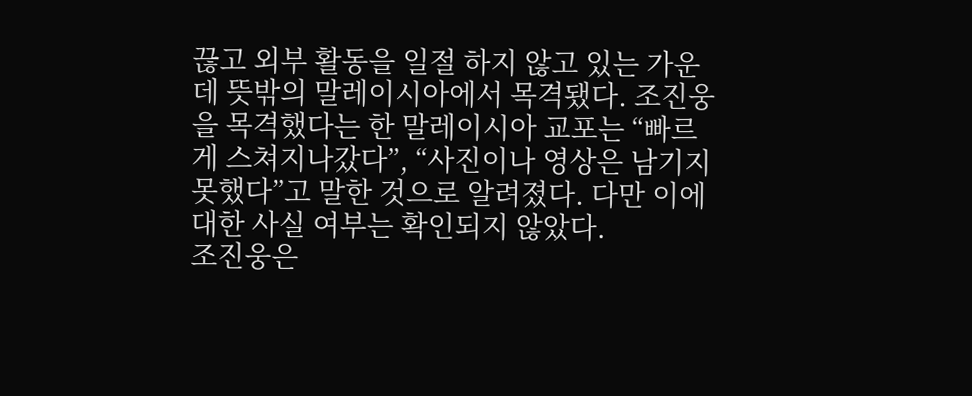끊고 외부 활동을 일절 하지 않고 있는 가운데 뜻밖의 말레이시아에서 목격됐다. 조진웅을 목격했다는 한 말레이시아 교포는 “빠르게 스쳐지나갔다”, “사진이나 영상은 남기지 못했다”고 말한 것으로 알려졌다. 다만 이에 대한 사실 여부는 확인되지 않았다.
조진웅은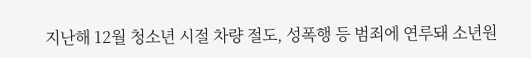지난해 12월 청소년 시절 차량 절도, 성폭행 등 범죄에 연루돼 소년원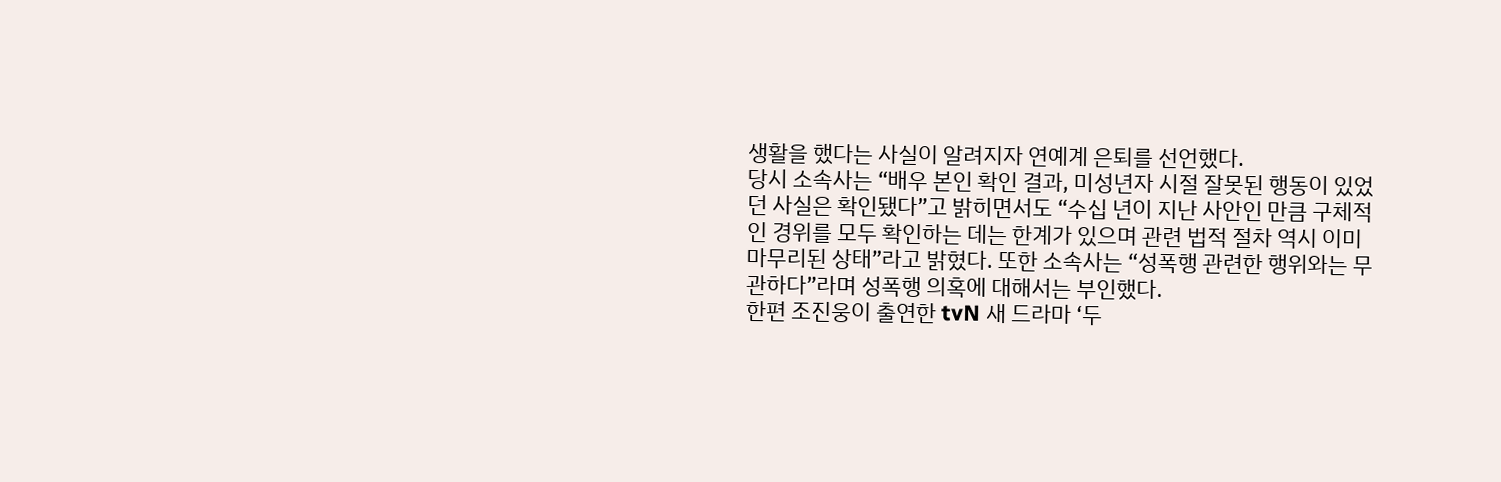생활을 했다는 사실이 알려지자 연예계 은퇴를 선언했다.
당시 소속사는 “배우 본인 확인 결과, 미성년자 시절 잘못된 행동이 있었던 사실은 확인됐다”고 밝히면서도 “수십 년이 지난 사안인 만큼 구체적인 경위를 모두 확인하는 데는 한계가 있으며 관련 법적 절차 역시 이미 마무리된 상태”라고 밝혔다. 또한 소속사는 “성폭행 관련한 행위와는 무관하다”라며 성폭행 의혹에 대해서는 부인했다.
한편 조진웅이 출연한 tvN 새 드라마 ‘두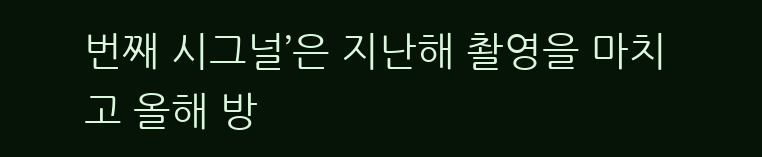번째 시그널’은 지난해 촬영을 마치고 올해 방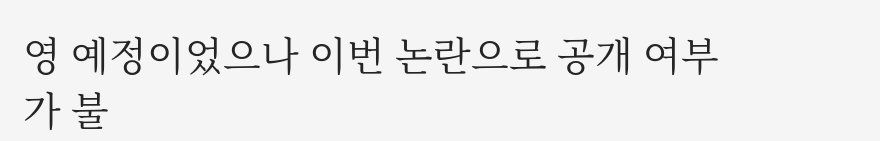영 예정이었으나 이번 논란으로 공개 여부가 불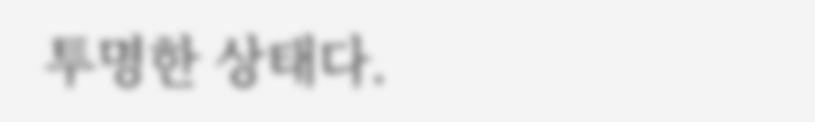투명한 상태다.